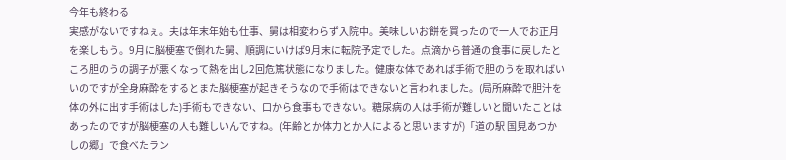今年も終わる
実感がないですねぇ。夫は年末年始も仕事、舅は相変わらず入院中。美味しいお餅を買ったので一人でお正月を楽しもう。9月に脳梗塞で倒れた舅、順調にいけば9月末に転院予定でした。点滴から普通の食事に戻したところ胆のうの調子が悪くなって熱を出し2回危篤状態になりました。健康な体であれば手術で胆のうを取ればいいのですが全身麻酔をするとまた脳梗塞が起きそうなので手術はできないと言われました。(局所麻酔で胆汁を体の外に出す手術はした)手術もできない、口から食事もできない。糖尿病の人は手術が難しいと聞いたことはあったのですが脳梗塞の人も難しいんですね。(年齢とか体力とか人によると思いますが)「道の駅 国見あつかしの郷」で食べたラン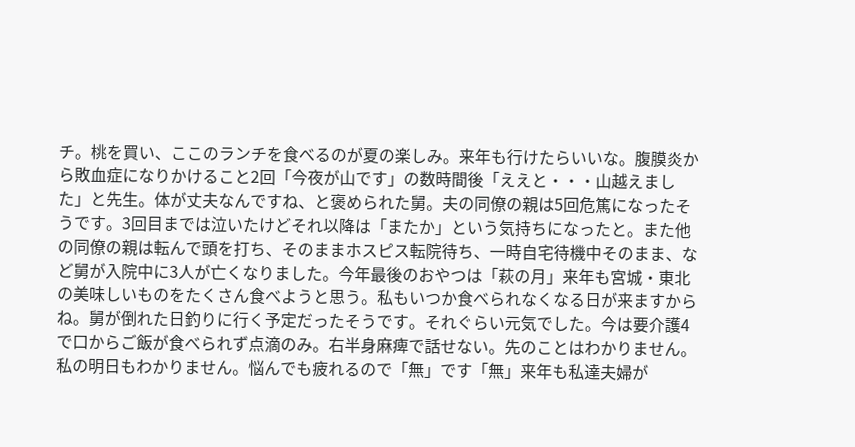チ。桃を買い、ここのランチを食べるのが夏の楽しみ。来年も行けたらいいな。腹膜炎から敗血症になりかけること2回「今夜が山です」の数時間後「ええと・・・山越えました」と先生。体が丈夫なんですね、と褒められた舅。夫の同僚の親は5回危篤になったそうです。3回目までは泣いたけどそれ以降は「またか」という気持ちになったと。また他の同僚の親は転んで頭を打ち、そのままホスピス転院待ち、一時自宅待機中そのまま、など舅が入院中に3人が亡くなりました。今年最後のおやつは「萩の月」来年も宮城・東北の美味しいものをたくさん食べようと思う。私もいつか食べられなくなる日が来ますからね。舅が倒れた日釣りに行く予定だったそうです。それぐらい元気でした。今は要介護4で口からご飯が食べられず点滴のみ。右半身麻痺で話せない。先のことはわかりません。私の明日もわかりません。悩んでも疲れるので「無」です「無」来年も私達夫婦が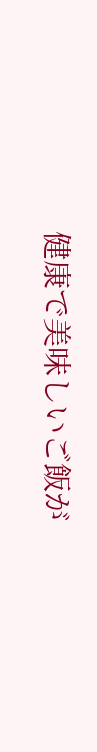健康で美味しいご飯が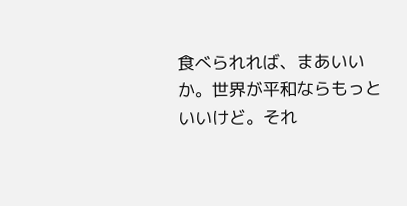食べられれば、まあいいか。世界が平和ならもっといいけど。それ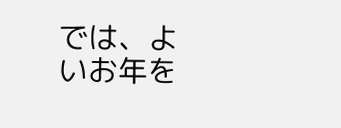では、よいお年を